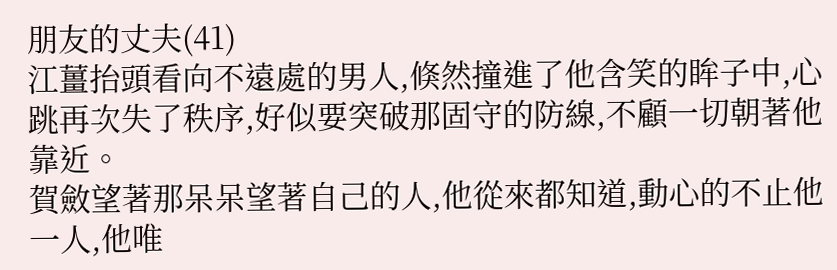朋友的丈夫(41)
江薑抬頭看向不遠處的男人,倏然撞進了他含笑的眸子中,心跳再次失了秩序,好似要突破那固守的防線,不顧一切朝著他靠近。
賀斂望著那呆呆望著自己的人,他從來都知道,動心的不止他一人,他唯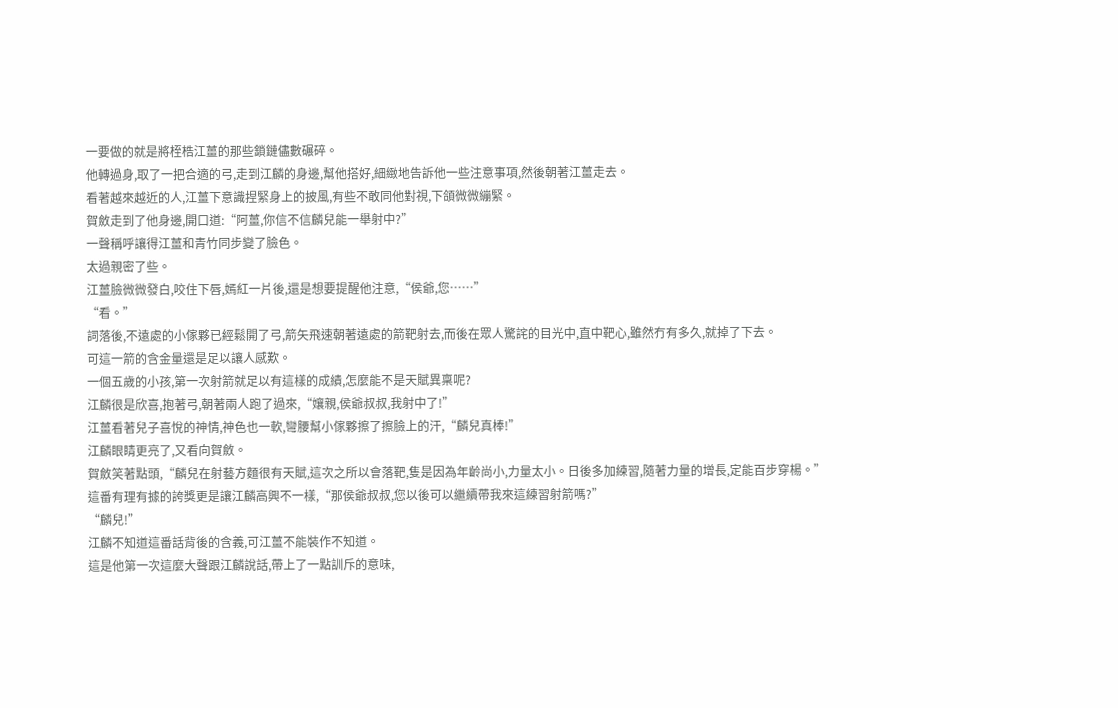一要做的就是將桎梏江薑的那些鎖鏈儘數碾碎。
他轉過身,取了一把合適的弓,走到江麟的身邊,幫他搭好,細緻地告訴他一些注意事項,然後朝著江薑走去。
看著越來越近的人,江薑下意識捏緊身上的披風,有些不敢同他對視,下頜微微繃緊。
賀斂走到了他身邊,開口道:“阿薑,你信不信麟兒能一舉射中?”
一聲稱呼讓得江薑和青竹同步變了臉色。
太過親密了些。
江薑臉微微發白,咬住下唇,嫣紅一片後,還是想要提醒他注意,“侯爺,您……”
“看。”
詞落後,不遠處的小傢夥已經鬆開了弓,箭矢飛速朝著遠處的箭靶射去,而後在眾人驚詫的目光中,直中靶心,雖然冇有多久,就掉了下去。
可這一箭的含金量還是足以讓人感歎。
一個五歲的小孩,第一次射箭就足以有這樣的成績,怎麼能不是天賦異稟呢?
江麟很是欣喜,抱著弓,朝著兩人跑了過來,“孃親,侯爺叔叔,我射中了!”
江薑看著兒子喜悅的神情,神色也一軟,彎腰幫小傢夥擦了擦臉上的汗,“麟兒真棒!”
江麟眼睛更亮了,又看向賀斂。
賀斂笑著點頭,“麟兒在射藝方麵很有天賦,這次之所以會落靶,隻是因為年齡尚小,力量太小。日後多加練習,隨著力量的增長,定能百步穿楊。”
這番有理有據的誇獎更是讓江麟高興不一樣,“那侯爺叔叔,您以後可以繼續帶我來這練習射箭嗎?”
“麟兒!”
江麟不知道這番話背後的含義,可江薑不能裝作不知道。
這是他第一次這麼大聲跟江麟說話,帶上了一點訓斥的意味,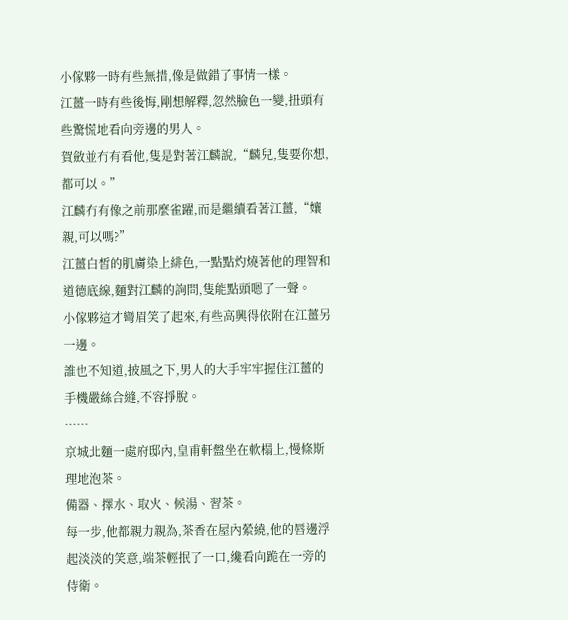小傢夥一時有些無措,像是做錯了事情一樣。
江薑一時有些後悔,剛想解釋,忽然臉色一變,扭頭有些驚慌地看向旁邊的男人。
賀斂並冇有看他,隻是對著江麟說,“麟兒,隻要你想,都可以。”
江麟冇有像之前那麼雀躍,而是繼續看著江薑,“孃親,可以嗎?”
江薑白皙的肌膚染上緋色,一點點灼燒著他的理智和道德底線,麵對江麟的詢問,隻能點頭嗯了一聲。
小傢夥這才彎眉笑了起來,有些高興得依附在江薑另一邊。
誰也不知道,披風之下,男人的大手牢牢握住江薑的手機嚴絲合縫,不容掙脫。
……
京城北麵一處府邸內,皇甫軒盤坐在軟榻上,慢條斯理地泡茶。
備器、擇水、取火、候湯、習茶。
每一步,他都親力親為,茶香在屋內縈繞,他的唇邊浮起淡淡的笑意,端茶輕抿了一口,纔看向跪在一旁的侍衛。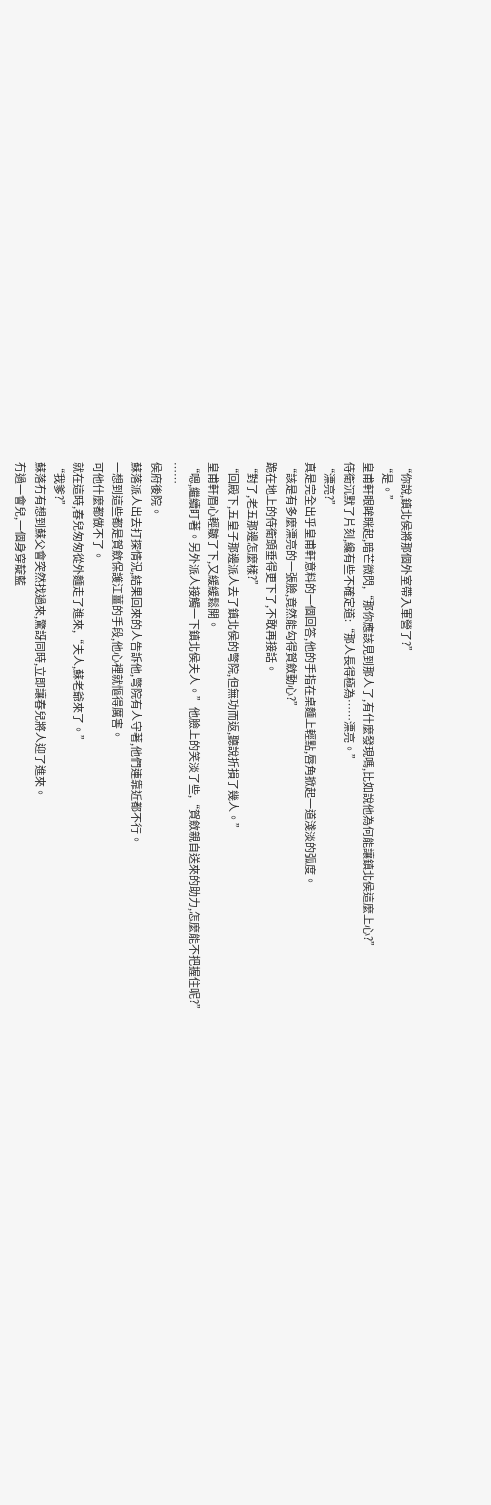“你說,鎮北侯將那個外室帶入軍營了?”
“是。”
皇甫軒眼眸眯起,暗芒微閃,“那你應該見到那人了,有什麼發現嗎,比如說他為何能讓鎮北侯這麼上心?”
侍衛沉默了片刻,纔有些不確定道:“那人長得極為……漂亮。”
“漂亮?”
真是完全出乎皇甫軒意料的一個回答,他的手指在桌麵上輕點,唇角掀起一道淺淡的弧度。
“該是有多麼漂亮的一張臉,竟然能勾得賀斂動心?”
跪在地上的侍衛頭垂得更下了,不敢再接話。
“對了,老五那邊怎麼樣?”
“回殿下,五皇子那邊派人去了鎮北侯的彆院,但無功而返,聽說折損了幾人。”
皇甫軒眉心輕皺了下,又緩緩鬆開。
“嗯,繼續盯著。另外派人接觸一下鎮北侯夫人。”他臉上的笑淡了些,“賀斂親自送來的助力,怎麼能不把握住呢?”
……
侯府後院。
蘇落派人出去打探情況,結果回來的人告訴他,彆院有人守著,他們連靠近都不行。
一想到這些都是賀斂保護江薑的手段,他心裡就慪得厲害。
可他什麼都做不了。
就在這時,春兒匆匆從外麵走了進來,“夫人,蘇老爺來了。”
“我爹?”
蘇落冇有想到蘇父會突然找過來,驚訝同時,立即讓春兒將人迎了進來。
冇過一會兒,一個身穿靛藍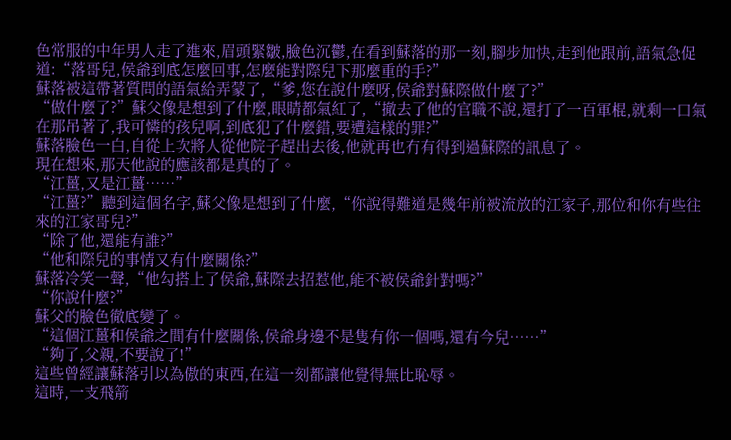色常服的中年男人走了進來,眉頭緊皺,臉色沉鬱,在看到蘇落的那一刻,腳步加快,走到他跟前,語氣急促道:“落哥兒,侯爺到底怎麼回事,怎麼能對際兒下那麼重的手?”
蘇落被這帶著質問的語氣給弄蒙了,“爹,您在說什麼呀,侯爺對蘇際做什麼了?”
“做什麼了?”蘇父像是想到了什麼,眼睛都氣紅了,“撤去了他的官職不說,還打了一百軍棍,就剩一口氣在那吊著了,我可憐的孩兒啊,到底犯了什麼錯,要遭這樣的罪?”
蘇落臉色一白,自從上次將人從他院子趕出去後,他就再也冇有得到過蘇際的訊息了。
現在想來,那天他說的應該都是真的了。
“江薑,又是江薑……”
“江薑?”聽到這個名字,蘇父像是想到了什麼,“你說得難道是幾年前被流放的江家子,那位和你有些往來的江家哥兒?”
“除了他,還能有誰?”
“他和際兒的事情又有什麼關係?”
蘇落冷笑一聲,“他勾搭上了侯爺,蘇際去招惹他,能不被侯爺針對嗎?”
“你說什麼?”
蘇父的臉色徹底變了。
“這個江薑和侯爺之間有什麼關係,侯爺身邊不是隻有你一個嗎,還有今兒……”
“夠了,父親,不要說了!”
這些曾經讓蘇落引以為傲的東西,在這一刻都讓他覺得無比恥辱。
這時,一支飛箭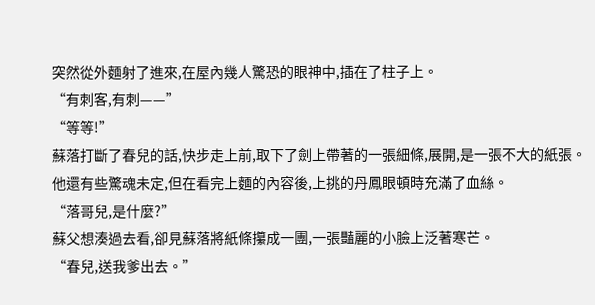突然從外麵射了進來,在屋內幾人驚恐的眼神中,插在了柱子上。
“有刺客,有刺——”
“等等!”
蘇落打斷了春兒的話,快步走上前,取下了劍上帶著的一張細條,展開,是一張不大的紙張。
他還有些驚魂未定,但在看完上麵的內容後,上挑的丹鳳眼頓時充滿了血絲。
“落哥兒,是什麼?”
蘇父想湊過去看,卻見蘇落將紙條攥成一團,一張豔麗的小臉上泛著寒芒。
“春兒,送我爹出去。”